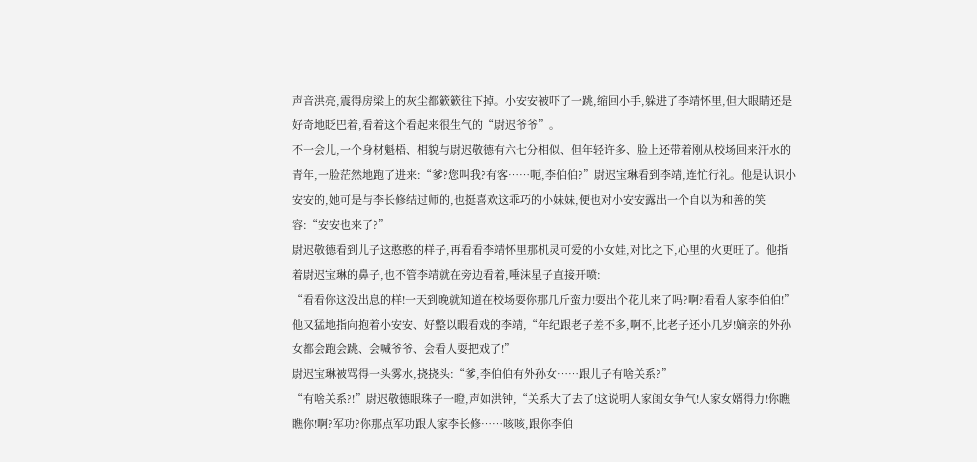声音洪亮,震得房梁上的灰尘都簌簌往下掉。小安安被吓了一跳,缩回小手,躲进了李靖怀里,但大眼睛还是好奇地眨巴着,看着这个看起来很生气的“尉迟爷爷”。
不一会儿,一个身材魁梧、相貌与尉迟敬德有六七分相似、但年轻许多、脸上还带着刚从校场回来汗水的青年,一脸茫然地跑了进来:“爹?您叫我?有客……呃,李伯伯?”尉迟宝琳看到李靖,连忙行礼。他是认识小安安的,她可是与李长修结过师的,也挺喜欢这乖巧的小妹妹,便也对小安安露出一个自以为和善的笑容:“安安也来了?”
尉迟敬德看到儿子这憨憨的样子,再看看李靖怀里那机灵可爱的小女娃,对比之下,心里的火更旺了。他指着尉迟宝琳的鼻子,也不管李靖就在旁边看着,唾沫星子直接开喷:
“看看你这没出息的样!一天到晚就知道在校场耍你那几斤蛮力!耍出个花儿来了吗?啊?看看人家李伯伯!”他又猛地指向抱着小安安、好整以暇看戏的李靖,“年纪跟老子差不多,啊不,比老子还小几岁!嫡亲的外孙女都会跑会跳、会喊爷爷、会看人耍把戏了!”
尉迟宝琳被骂得一头雾水,挠挠头:“爹,李伯伯有外孙女……跟儿子有啥关系?”
“有啥关系?!”尉迟敬德眼珠子一瞪,声如洪钟,“关系大了去了!这说明人家闺女争气!人家女婿得力!你瞧瞧你!啊?军功?你那点军功跟人家李长修……咳咳,跟你李伯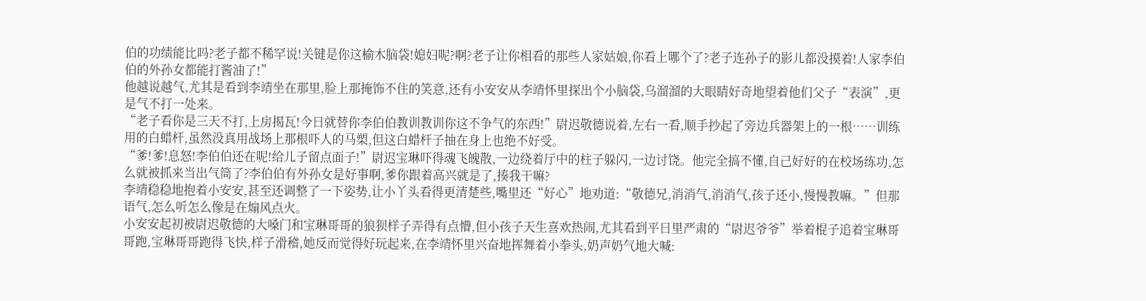伯的功绩能比吗?老子都不稀罕说!关键是你这榆木脑袋!媳妇呢?啊?老子让你相看的那些人家姑娘,你看上哪个了?老子连孙子的影儿都没摸着!人家李伯伯的外孙女都能打酱油了!”
他越说越气,尤其是看到李靖坐在那里,脸上那掩饰不住的笑意,还有小安安从李靖怀里探出个小脑袋,乌溜溜的大眼睛好奇地望着他们父子“表演”,更是气不打一处来。
“老子看你是三天不打,上房揭瓦!今日就替你李伯伯教训教训你这不争气的东西!”尉迟敬德说着,左右一看,顺手抄起了旁边兵器架上的一根……训练用的白蜡杆,虽然没真用战场上那根吓人的马槊,但这白蜡杆子抽在身上也绝不好受。
“爹!爹!息怒!李伯伯还在呢!给儿子留点面子!”尉迟宝琳吓得魂飞魄散,一边绕着厅中的柱子躲闪,一边讨饶。他完全搞不懂,自己好好的在校场练功,怎么就被抓来当出气筒了?李伯伯有外孙女是好事啊,爹你跟着高兴就是了,揍我干嘛?
李靖稳稳地抱着小安安,甚至还调整了一下姿势,让小丫头看得更清楚些,嘴里还“好心”地劝道:“敬德兄,消消气,消消气,孩子还小,慢慢教嘛。”但那语气,怎么听怎么像是在煽风点火。
小安安起初被尉迟敬德的大嗓门和宝琳哥哥的狼狈样子弄得有点懵,但小孩子天生喜欢热闹,尤其看到平日里严肃的“尉迟爷爷”举着棍子追着宝琳哥哥跑,宝琳哥哥跑得飞快,样子滑稽,她反而觉得好玩起来,在李靖怀里兴奋地挥舞着小拳头,奶声奶气地大喊: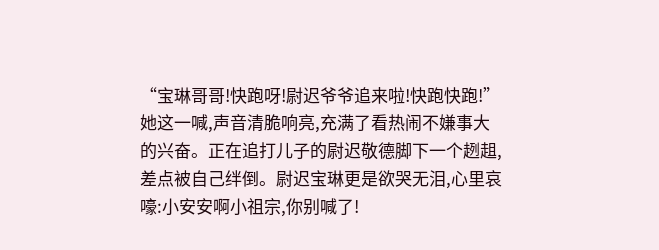“宝琳哥哥!快跑呀!尉迟爷爷追来啦!快跑快跑!”
她这一喊,声音清脆响亮,充满了看热闹不嫌事大的兴奋。正在追打儿子的尉迟敬德脚下一个趔趄,差点被自己绊倒。尉迟宝琳更是欲哭无泪,心里哀嚎:小安安啊小祖宗,你别喊了!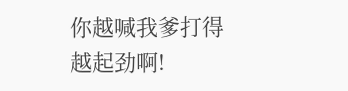你越喊我爹打得越起劲啊!